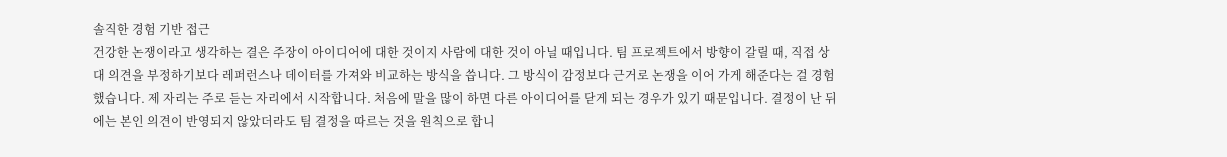솔직한 경험 기반 접근
건강한 논쟁이라고 생각하는 결은 주장이 아이디어에 대한 것이지 사람에 대한 것이 아닐 때입니다. 팀 프로젝트에서 방향이 갈릴 때, 직접 상대 의견을 부정하기보다 레퍼런스나 데이터를 가져와 비교하는 방식을 씁니다. 그 방식이 감정보다 근거로 논쟁을 이어 가게 해준다는 걸 경험했습니다. 제 자리는 주로 듣는 자리에서 시작합니다. 처음에 말을 많이 하면 다른 아이디어를 닫게 되는 경우가 있기 때문입니다. 결정이 난 뒤에는 본인 의견이 반영되지 않았더라도 팀 결정을 따르는 것을 원칙으로 합니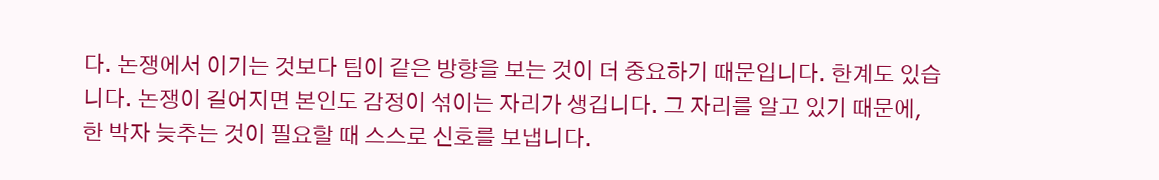다. 논쟁에서 이기는 것보다 팀이 같은 방향을 보는 것이 더 중요하기 때문입니다. 한계도 있습니다. 논쟁이 길어지면 본인도 감정이 섞이는 자리가 생깁니다. 그 자리를 알고 있기 때문에, 한 박자 늦추는 것이 필요할 때 스스로 신호를 보냅니다.